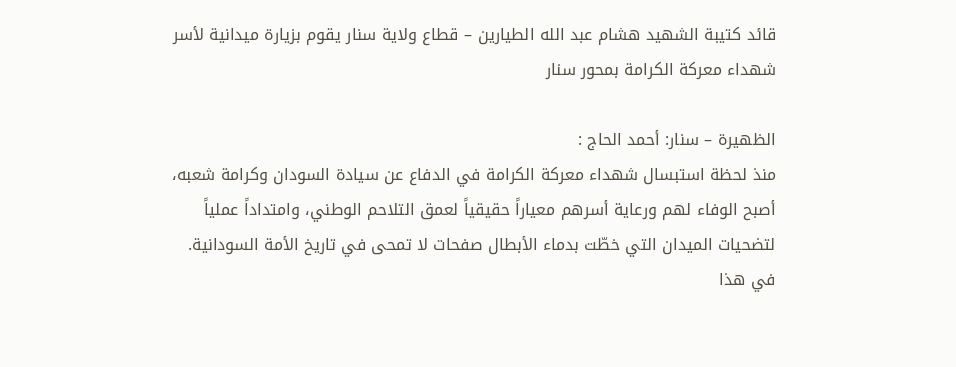قائد كتيبة الشهيد هشام عبد الله الطيارين – قطاع ولاية سنار يقوم بزيارة ميدانية لأسر شهداء معركة الكرامة بمحور سنار

الظهيرة – سنار: أحمد الحاج :
منذ لحظة استبسال شهداء معركة الكرامة في الدفاع عن سيادة السودان وكرامة شعبه، أصبح الوفاء لهم ورعاية أسرهم معياراً حقيقياً لعمق التلاحم الوطني، وامتداداً عملياً لتضحيات الميدان التي خطّت بدماء الأبطال صفحات لا تمحى في تاريخ الأمة السودانية.
في هذا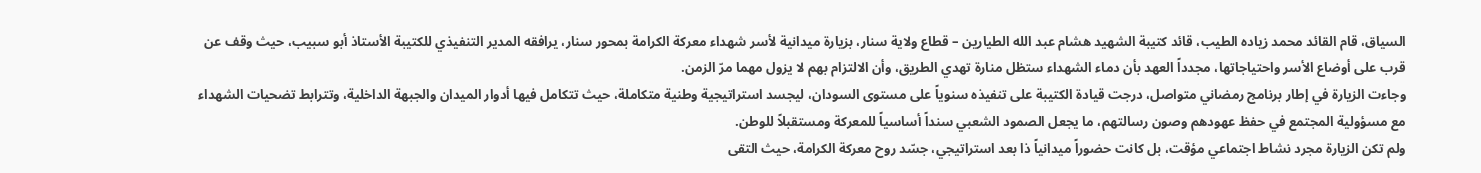السياق، قام القائد محمد زياده الطيب، قائد كتيبة الشهيد هشام عبد الله الطيارين – قطاع ولاية سنار، بزيارة ميدانية لأسر شهداء معركة الكرامة بمحور سنار، يرافقه المدير التنفيذي للكتيبة الأستاذ أبو سبيب، حيث وقف عن قرب على أوضاع الأسر واحتياجاتها، مجدداً العهد بأن دماء الشهداء ستظل منارة تهدي الطريق، وأن الالتزام بهم لا يزول مهما مرّ الزمن.
وجاءت الزيارة في إطار برنامج رمضاني متواصل، درجت قيادة الكتيبة على تنفيذه سنوياً على مستوى السودان، ليجسد استراتيجية وطنية متكاملة، حيث تتكامل فيها أدوار الميدان والجبهة الداخلية، وتترابط تضحيات الشهداء مع مسؤولية المجتمع في حفظ عهودهم وصون رسالتهم، ما يجعل الصمود الشعبي سنداً أساسياً للمعركة ومستقبلاً للوطن.
ولم تكن الزيارة مجرد نشاط اجتماعي مؤقت، بل كانت حضوراً ميدانياً ذا بعد استراتيجي، جسّد روح معركة الكرامة، حيث التقى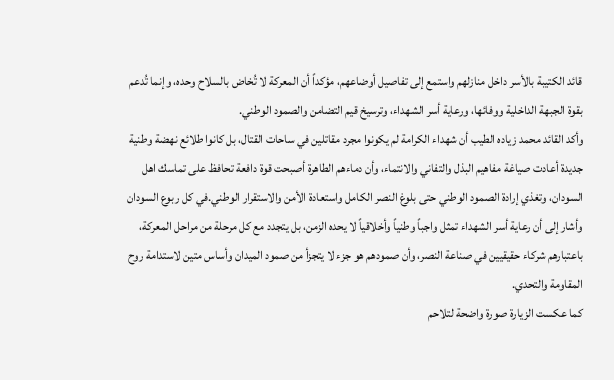قائد الكتيبة بالأسر داخل منازلهم واستمع إلى تفاصيل أوضاعهم، مؤكداً أن المعركة لا تُخاض بالسلاح وحده، وإنما تُدعم بقوة الجبهة الداخلية ووفائها، ورعاية أسر الشهداء، وترسيخ قيم التضامن والصمود الوطني.
وأكد القائد محمد زياده الطيب أن شهداء الكرامة لم يكونوا مجرد مقاتلين في ساحات القتال، بل كانوا طلائع نهضة وطنية جديدة أعادت صياغة مفاهيم البذل والتفاني والانتماء، وأن دماءهم الطاهرة أصبحت قوة دافعة تحافظ على تماسك اهل السودان، وتغذي إرادة الصمود الوطني حتى بلوغ النصر الكامل واستعادة الأمن والاستقرار الوطني.في كل ربوع السودان
وأشار إلى أن رعاية أسر الشهداء تمثل واجباً وطنياً وأخلاقياً لا يحده الزمن، بل يتجدد مع كل مرحلة من مراحل المعركة، باعتبارهم شركاء حقيقيين في صناعة النصر، وأن صمودهم هو جزء لا يتجزأ من صمود الميدان وأساس متين لاستدامة روح المقاومة والتحدي.
كما عكست الزيارة صورة واضحة لتلاحم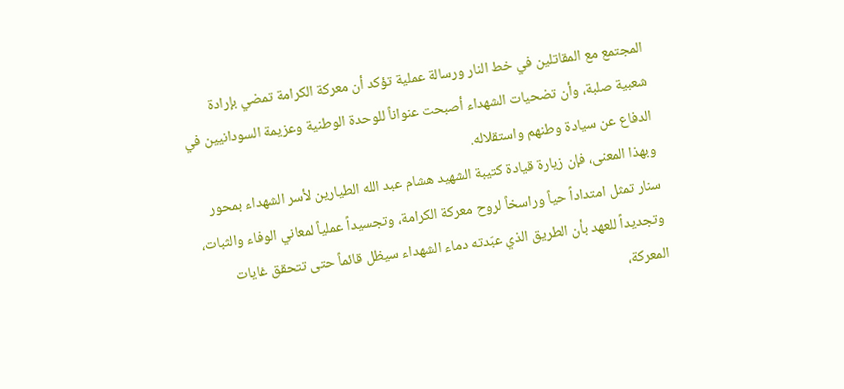المجتمع مع المقاتلين في خط النار ورسالة عملية تؤكد أن معركة الكرامة تمضي بإرادة شعبية صلبة، وأن تضحيات الشهداء أصبحت عنواناً للوحدة الوطنية وعزيمة السودانيين في الدفاع عن سيادة وطنهم واستقلاله.
وبهذا المعنى، فإن زيارة قيادة كتيبة الشهيد هشام عبد الله الطيارين لأسر الشهداء بمحور سنار تمثل امتداداً حياً وراسخاً لروح معركة الكرامة، وتجسيداً عملياً لمعاني الوفاء والثبات، وتجديداً للعهد بأن الطريق الذي عبّدته دماء الشهداء سيظل قائماً حتى تتحقق غايات المعركة،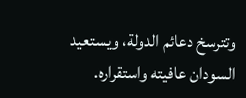وتترسخ دعائم الدولة، ويستعيد السودان عافيته واستقراره.